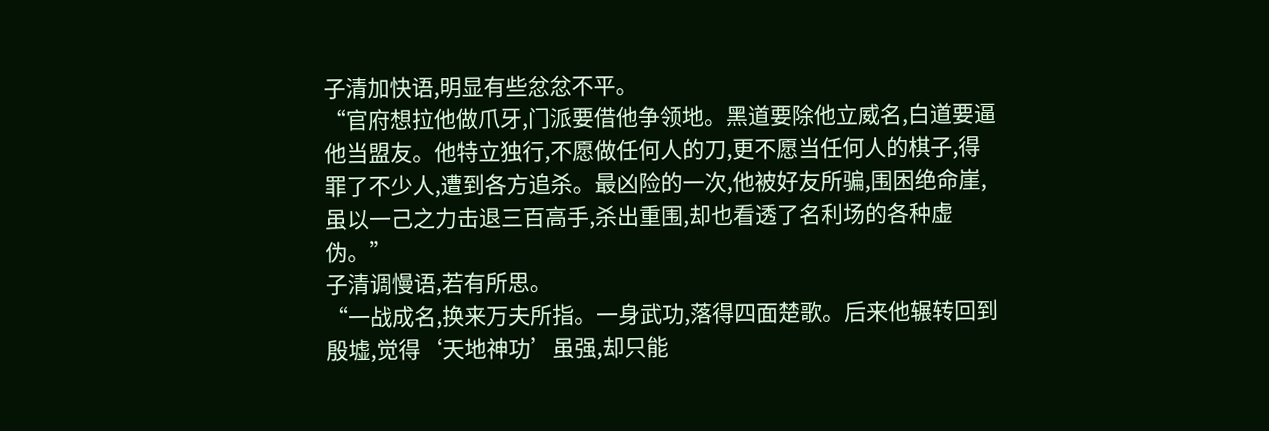子清加快语,明显有些忿忿不平。
“官府想拉他做爪牙,门派要借他争领地。黑道要除他立威名,白道要逼他当盟友。他特立独行,不愿做任何人的刀,更不愿当任何人的棋子,得罪了不少人,遭到各方追杀。最凶险的一次,他被好友所骗,围困绝命崖,虽以一己之力击退三百高手,杀出重围,却也看透了名利场的各种虚伪。”
子清调慢语,若有所思。
“一战成名,换来万夫所指。一身武功,落得四面楚歌。后来他辗转回到殷墟,觉得‘天地神功’虽强,却只能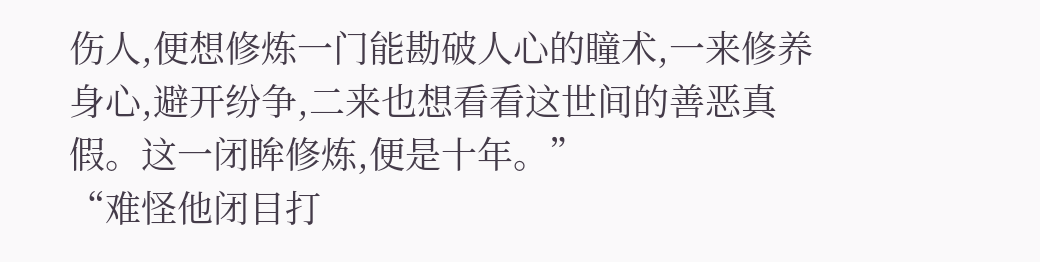伤人,便想修炼一门能勘破人心的瞳术,一来修养身心,避开纷争,二来也想看看这世间的善恶真假。这一闭眸修炼,便是十年。”
“难怪他闭目打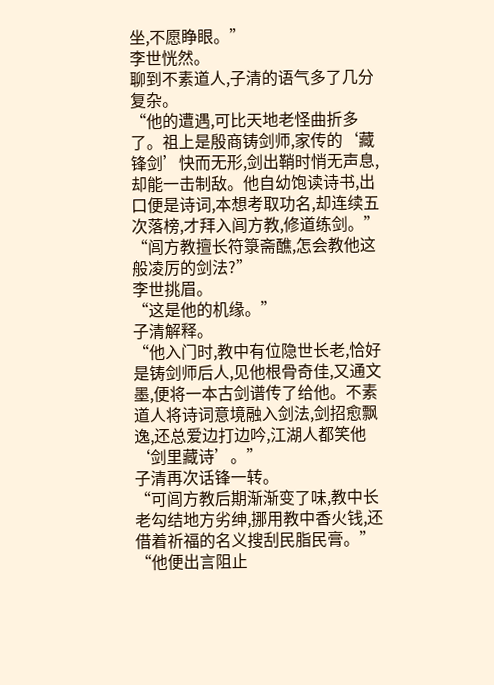坐,不愿睁眼。”
李世恍然。
聊到不素道人,子清的语气多了几分复杂。
“他的遭遇,可比天地老怪曲折多了。祖上是殷商铸剑师,家传的‘藏锋剑’快而无形,剑出鞘时悄无声息,却能一击制敌。他自幼饱读诗书,出口便是诗词,本想考取功名,却连续五次落榜,才拜入闾方教,修道练剑。”
“闾方教擅长符箓斋醮,怎会教他这般凌厉的剑法?”
李世挑眉。
“这是他的机缘。”
子清解释。
“他入门时,教中有位隐世长老,恰好是铸剑师后人,见他根骨奇佳,又通文墨,便将一本古剑谱传了给他。不素道人将诗词意境融入剑法,剑招愈飘逸,还总爱边打边吟,江湖人都笑他‘剑里藏诗’。”
子清再次话锋一转。
“可闾方教后期渐渐变了味,教中长老勾结地方劣绅,挪用教中香火钱,还借着祈福的名义搜刮民脂民膏。”
“他便出言阻止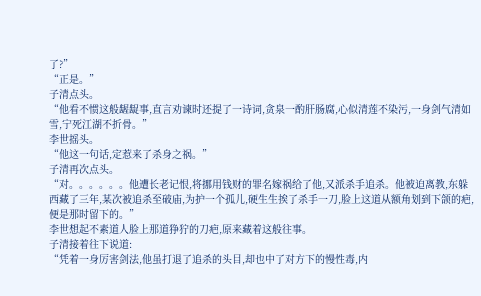了?”
“正是。”
子清点头。
“他看不惯这般龌龊事,直言劝谏时还提了一诗词,贪泉一酌肝肠腐,心似清莲不染污,一身剑气清如雪,宁死江湖不折骨。”
李世摇头。
“他这一句话,定惹来了杀身之祸。”
子清再次点头。
“对。。。。。。他遭长老记恨,将挪用钱财的罪名嫁祸给了他,又派杀手追杀。他被迫离教,东躲西藏了三年,某次被追杀至破庙,为护一个孤儿,硬生生挨了杀手一刀,脸上这道从额角划到下颌的疤,便是那时留下的。”
李世想起不素道人脸上那道狰狞的刀疤,原来藏着这般往事。
子清接着往下说道:
“凭着一身厉害剑法,他虽打退了追杀的头目,却也中了对方下的慢性毒,内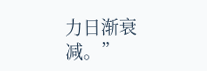力日渐衰减。”